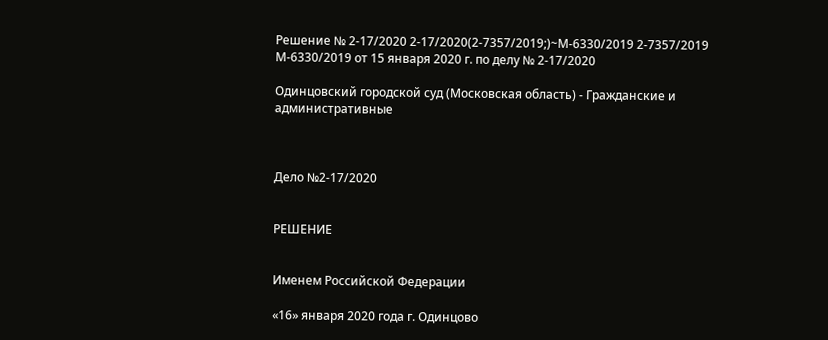Решение № 2-17/2020 2-17/2020(2-7357/2019;)~М-6330/2019 2-7357/2019 М-6330/2019 от 15 января 2020 г. по делу № 2-17/2020

Одинцовский городской суд (Московская область) - Гражданские и административные



Дело №2-17/2020


РЕШЕНИЕ


Именем Российской Федерации

«16» января 2020 года г. Одинцово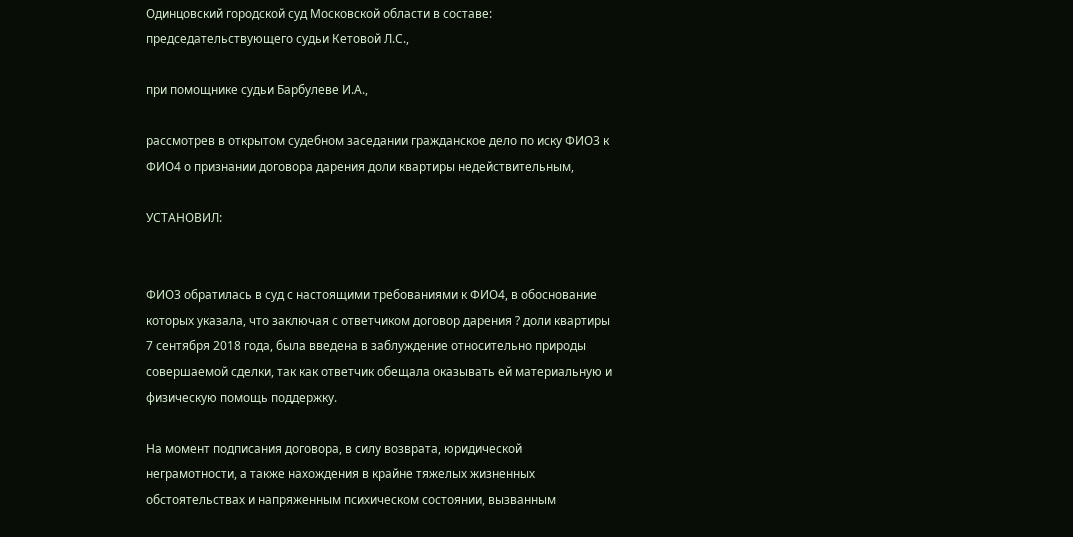Одинцовский городской суд Московской области в составе: председательствующего судьи Кетовой Л.С.,

при помощнике судьи Барбулеве И.А.,

рассмотрев в открытом судебном заседании гражданское дело по иску ФИО3 к ФИО4 о признании договора дарения доли квартиры недействительным,

УСТАНОВИЛ:


ФИО3 обратилась в суд с настоящими требованиями к ФИО4, в обоснование которых указала, что заключая с ответчиком договор дарения ? доли квартиры 7 сентября 2018 года, была введена в заблуждение относительно природы совершаемой сделки, так как ответчик обещала оказывать ей материальную и физическую помощь поддержку.

На момент подписания договора, в силу возврата, юридической неграмотности, а также нахождения в крайне тяжелых жизненных обстоятельствах и напряженным психическом состоянии, вызванным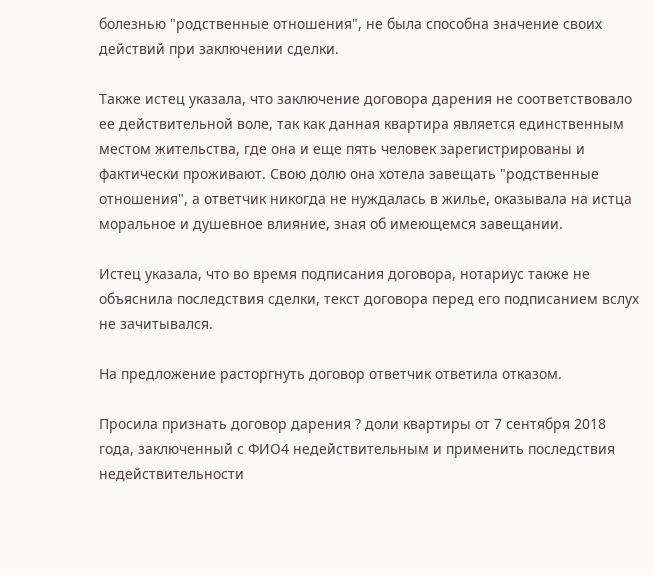болезнью "родственные отношения", не была способна значение своих действий при заключении сделки.

Также истец указала, что заключение договора дарения не соответствовало ее действительной воле, так как данная квартира является единственным местом жительства, где она и еще пять человек зарегистрированы и фактически проживают. Свою долю она хотела завещать "родственные отношения", а ответчик никогда не нуждалась в жилье, оказывала на истца моральное и душевное влияние, зная об имеющемся завещании.

Истец указала, что во время подписания договора, нотариус также не объяснила последствия сделки, текст договора перед его подписанием вслух не зачитывался.

На предложение расторгнуть договор ответчик ответила отказом.

Просила признать договор дарения ? доли квартиры от 7 сентября 2018 года, заключенный с ФИО4 недействительным и применить последствия недействительности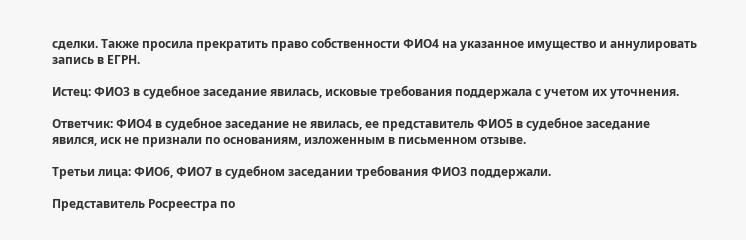сделки. Также просила прекратить право собственности ФИО4 на указанное имущество и аннулировать запись в ЕГРН.

Истец: ФИО3 в судебное заседание явилась, исковые требования поддержала с учетом их уточнения.

Ответчик: ФИО4 в судебное заседание не явилась, ее представитель ФИО5 в судебное заседание явился, иск не признали по основаниям, изложенным в письменном отзыве.

Третьи лица: ФИО6, ФИО7 в судебном заседании требования ФИО3 поддержали.

Представитель Росреестра по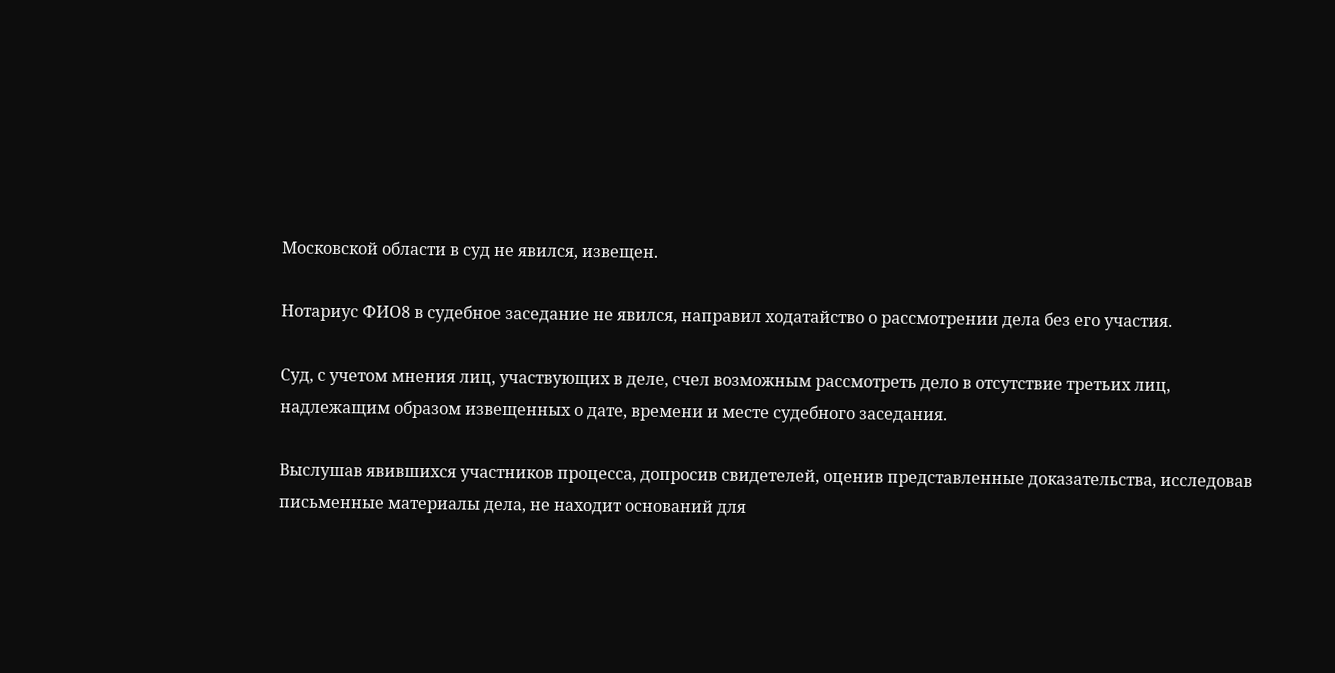Московской области в суд не явился, извещен.

Нотариус ФИО8 в судебное заседание не явился, направил ходатайство о рассмотрении дела без его участия.

Суд, с учетом мнения лиц, участвующих в деле, счел возможным рассмотреть дело в отсутствие третьих лиц, надлежащим образом извещенных о дате, времени и месте судебного заседания.

Выслушав явившихся участников процесса, допросив свидетелей, оценив представленные доказательства, исследовав письменные материалы дела, не находит оснований для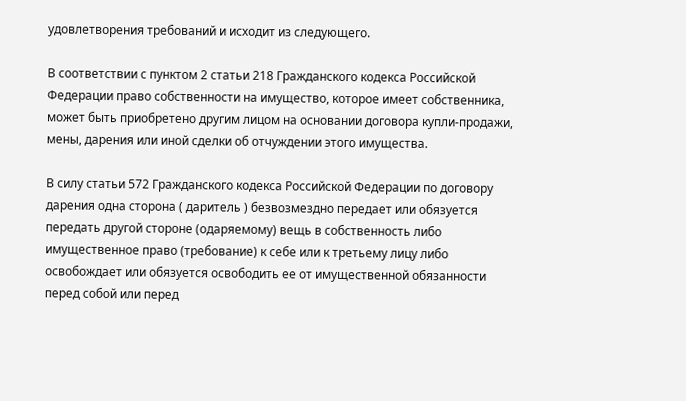удовлетворения требований и исходит из следующего.

В соответствии с пунктом 2 статьи 218 Гражданского кодекса Российской Федерации право собственности на имущество, которое имеет собственника, может быть приобретено другим лицом на основании договора купли-продажи, мены, дарения или иной сделки об отчуждении этого имущества.

В силу статьи 572 Гражданского кодекса Российской Федерации по договору дарения одна сторона ( даритель ) безвозмездно передает или обязуется передать другой стороне (одаряемому) вещь в собственность либо имущественное право (требование) к себе или к третьему лицу либо освобождает или обязуется освободить ее от имущественной обязанности перед собой или перед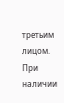третьим лицом. При наличии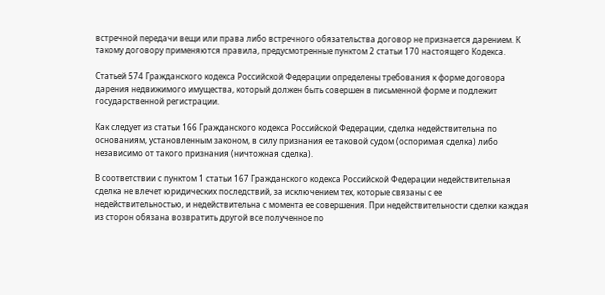встречной передачи вещи или права либо встречного обязательства договор не признается дарением. К такому договору применяются правила, предусмотренные пунктом 2 статьи 170 настоящего Кодекса.

Статьей 574 Гражданского кодекса Российской Федерации определены требования к форме договора дарения недвижимого имущества, который должен быть совершен в письменной форме и подлежит государственной регистрации.

Как следует из статьи 166 Гражданского кодекса Российской Федерации, сделка недействительна по основаниям, установленным законом, в силу признания ее таковой судом (оспоримая сделка) либо независимо от такого признания (ничтожная сделка).

В соответствии с пунктом 1 статьи 167 Гражданского кодекса Российской Федерации недействительная сделка не влечет юридических последствий, за исключением тех, которые связаны с ее недействительностью, и недействительна с момента ее совершения. При недействительности сделки каждая из сторон обязана возвратить другой все полученное по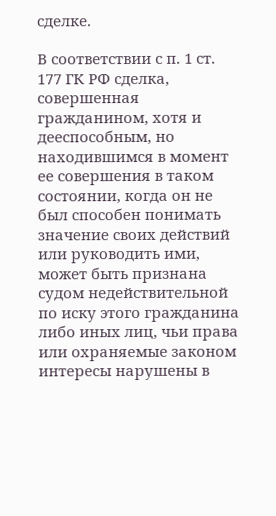сделке.

В соответствии с п. 1 ст. 177 ГК РФ сделка, совершенная гражданином, хотя и дееспособным, но находившимся в момент ее совершения в таком состоянии, когда он не был способен понимать значение своих действий или руководить ими, может быть признана судом недействительной по иску этого гражданина либо иных лиц, чьи права или охраняемые законом интересы нарушены в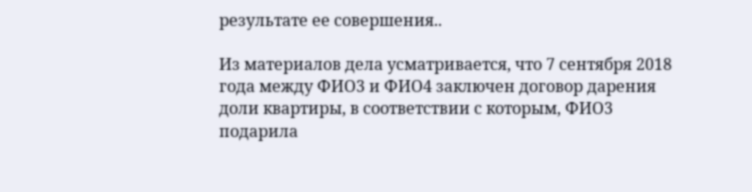результате ее совершения..

Из материалов дела усматривается, что 7 сентября 2018 года между ФИО3 и ФИО4 заключен договор дарения доли квартиры, в соответствии с которым, ФИО3 подарила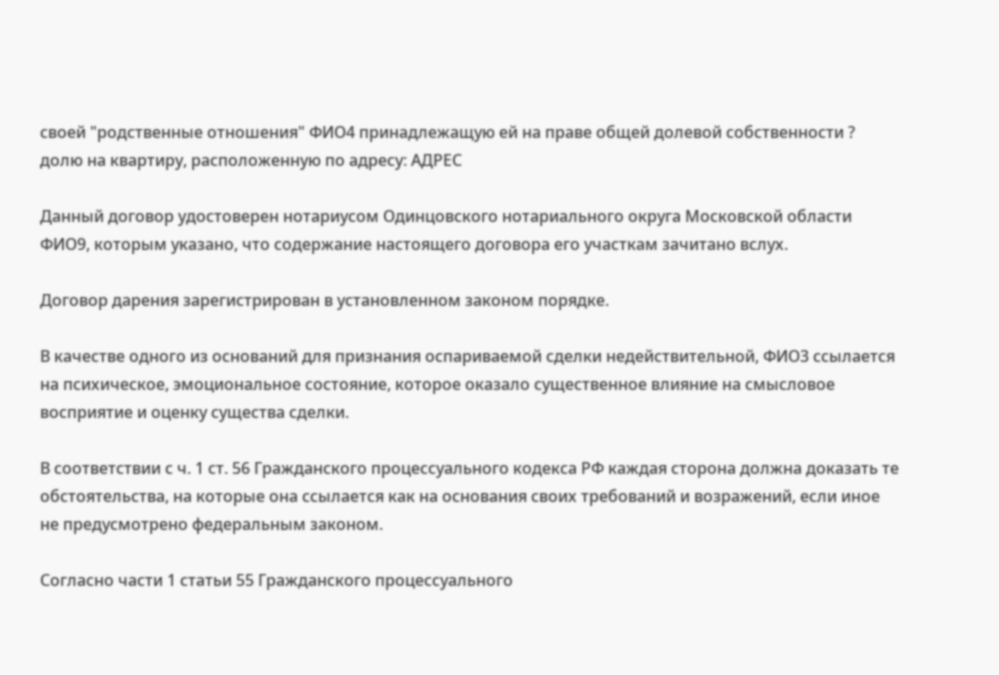своей "родственные отношения" ФИО4 принадлежащую ей на праве общей долевой собственности ? долю на квартиру, расположенную по адресу: АДРЕС

Данный договор удостоверен нотариусом Одинцовского нотариального округа Московской области ФИО9, которым указано, что содержание настоящего договора его участкам зачитано вслух.

Договор дарения зарегистрирован в установленном законом порядке.

В качестве одного из оснований для признания оспариваемой сделки недействительной, ФИО3 ссылается на психическое, эмоциональное состояние, которое оказало существенное влияние на смысловое восприятие и оценку существа сделки.

В соответствии с ч. 1 ст. 56 Гражданского процессуального кодекса РФ каждая сторона должна доказать те обстоятельства, на которые она ссылается как на основания своих требований и возражений, если иное не предусмотрено федеральным законом.

Согласно части 1 статьи 55 Гражданского процессуального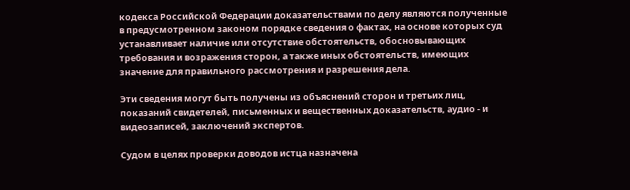кодекса Российской Федерации доказательствами по делу являются полученные в предусмотренном законом порядке сведения о фактах, на основе которых суд устанавливает наличие или отсутствие обстоятельств, обосновывающих требования и возражения сторон, а также иных обстоятельств, имеющих значение для правильного рассмотрения и разрешения дела.

Эти сведения могут быть получены из объяснений сторон и третьих лиц, показаний свидетелей, письменных и вещественных доказательств, аудио - и видеозаписей, заключений экспертов.

Судом в целях проверки доводов истца назначена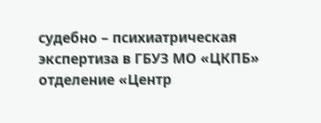судебно – психиатрическая экспертиза в ГБУЗ МО «ЦКПБ» отделение «Центр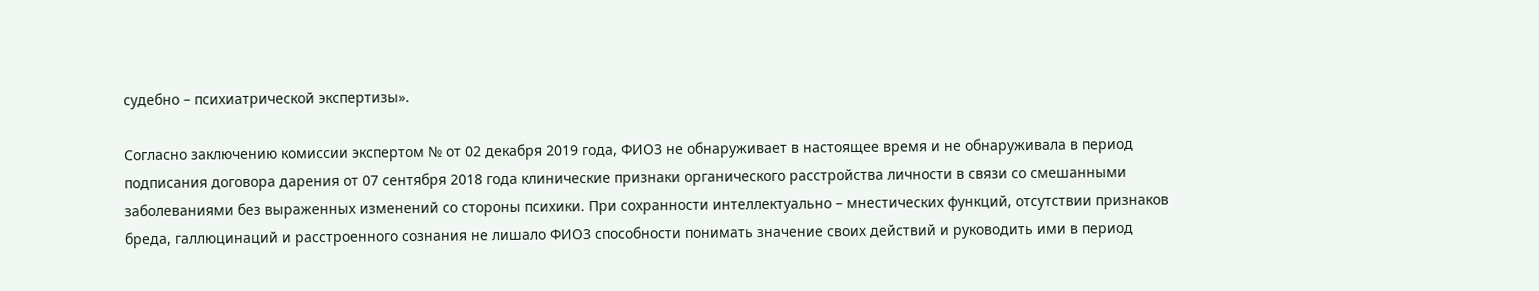судебно – психиатрической экспертизы».

Согласно заключению комиссии экспертом № от 02 декабря 2019 года, ФИО3 не обнаруживает в настоящее время и не обнаруживала в период подписания договора дарения от 07 сентября 2018 года клинические признаки органического расстройства личности в связи со смешанными заболеваниями без выраженных изменений со стороны психики. При сохранности интеллектуально – мнестических функций, отсутствии признаков бреда, галлюцинаций и расстроенного сознания не лишало ФИО3 способности понимать значение своих действий и руководить ими в период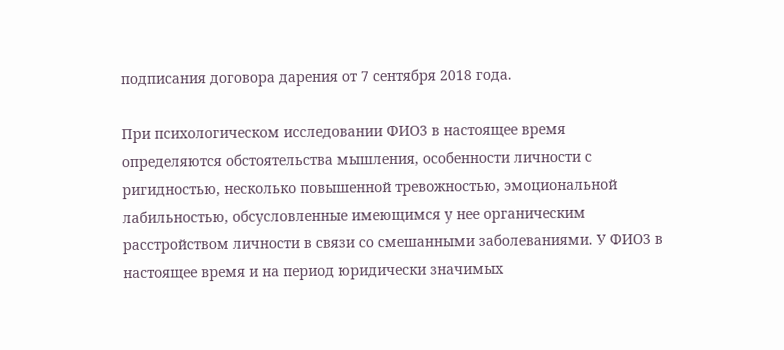подписания договора дарения от 7 сентября 2018 года.

При психологическом исследовании ФИО3 в настоящее время определяются обстоятельства мышления, особенности личности с ригидностью, несколько повышенной тревожностью, эмоциональной лабильностью, обсусловленные имеющимся у нее органическим расстройством личности в связи со смешанными заболеваниями. У ФИО3 в настоящее время и на период юридически значимых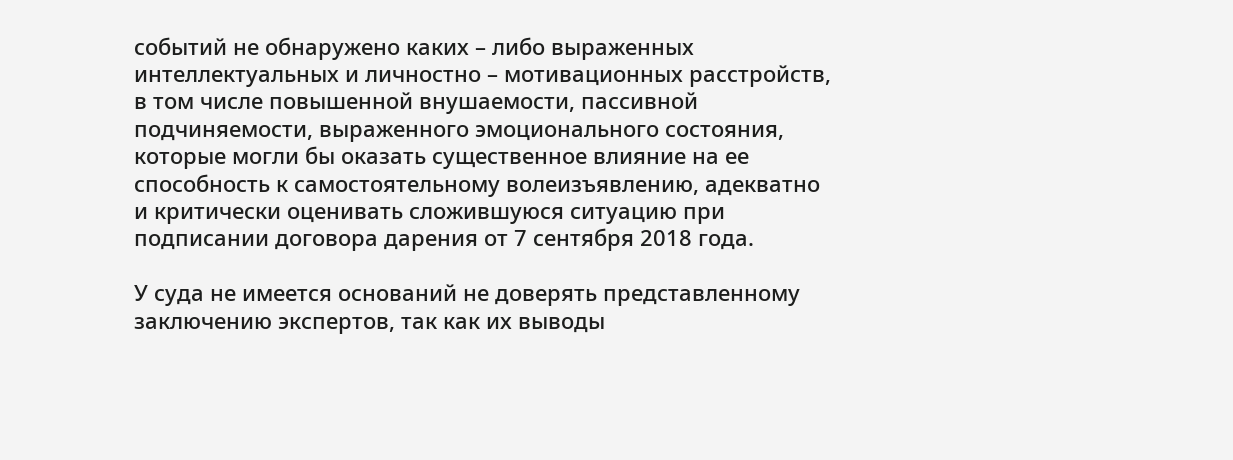событий не обнаружено каких – либо выраженных интеллектуальных и личностно – мотивационных расстройств, в том числе повышенной внушаемости, пассивной подчиняемости, выраженного эмоционального состояния, которые могли бы оказать существенное влияние на ее способность к самостоятельному волеизъявлению, адекватно и критически оценивать сложившуюся ситуацию при подписании договора дарения от 7 сентября 2018 года.

У суда не имеется оснований не доверять представленному заключению экспертов, так как их выводы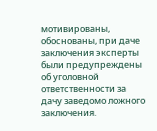мотивированы, обоснованы, при даче заключения эксперты были предупреждены об уголовной ответственности за дачу заведомо ложного заключения.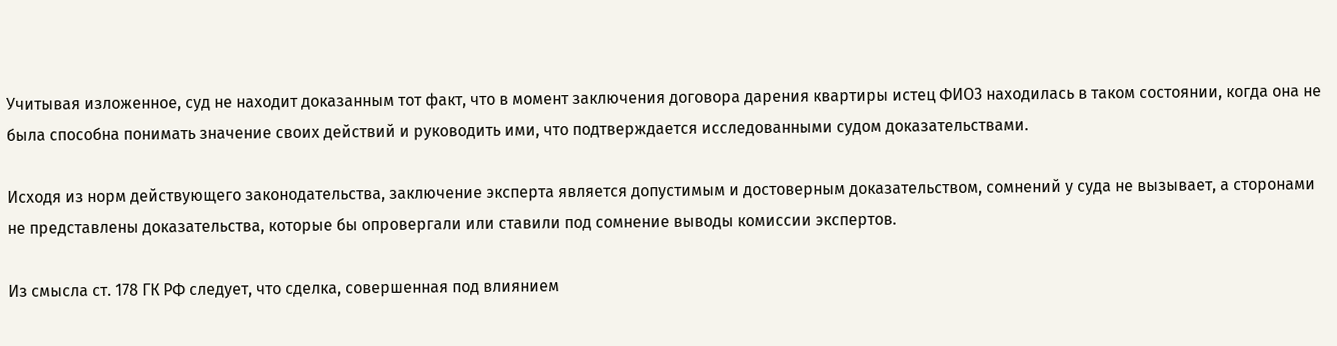Учитывая изложенное, суд не находит доказанным тот факт, что в момент заключения договора дарения квартиры истец ФИО3 находилась в таком состоянии, когда она не была способна понимать значение своих действий и руководить ими, что подтверждается исследованными судом доказательствами.

Исходя из норм действующего законодательства, заключение эксперта является допустимым и достоверным доказательством, сомнений у суда не вызывает, а сторонами не представлены доказательства, которые бы опровергали или ставили под сомнение выводы комиссии экспертов.

Из смысла ст. 178 ГК РФ следует, что сделка, совершенная под влиянием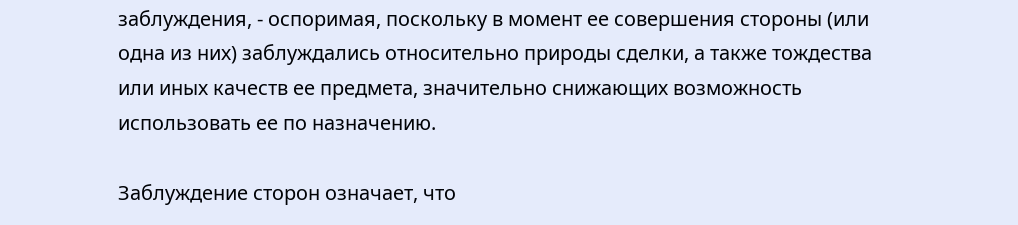заблуждения, - оспоримая, поскольку в момент ее совершения стороны (или одна из них) заблуждались относительно природы сделки, а также тождества или иных качеств ее предмета, значительно снижающих возможность использовать ее по назначению.

Заблуждение сторон означает, что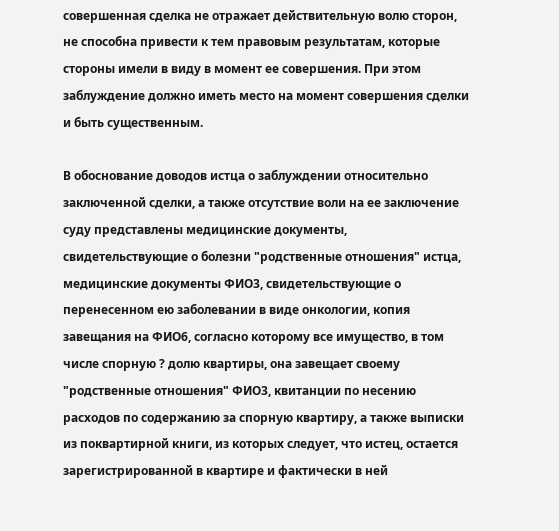совершенная сделка не отражает действительную волю сторон, не способна привести к тем правовым результатам, которые стороны имели в виду в момент ее совершения. При этом заблуждение должно иметь место на момент совершения сделки и быть существенным.

В обоснование доводов истца о заблуждении относительно заключенной сделки, а также отсутствие воли на ее заключение суду представлены медицинские документы, свидетельствующие о болезни "родственные отношения" истца, медицинские документы ФИО3, свидетельствующие о перенесенном ею заболевании в виде онкологии, копия завещания на ФИО6, согласно которому все имущество, в том числе спорную ? долю квартиры, она завещает своему "родственные отношения" ФИО3, квитанции по несению расходов по содержанию за спорную квартиру, а также выписки из поквартирной книги, из которых следует, что истец, остается зарегистрированной в квартире и фактически в ней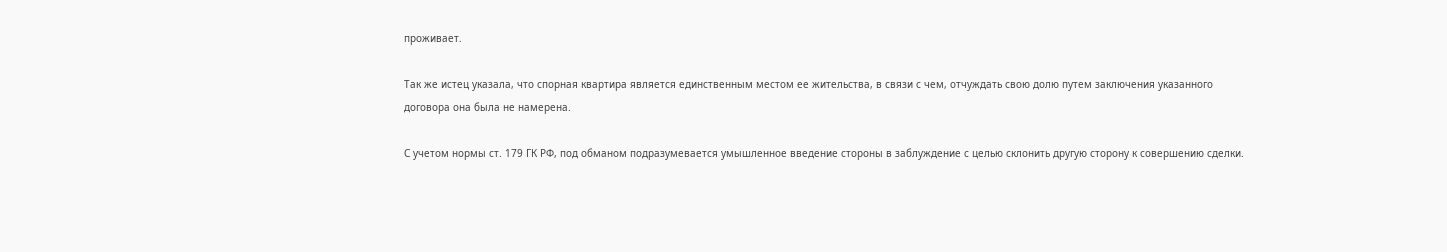проживает.

Так же истец указала, что спорная квартира является единственным местом ее жительства, в связи с чем, отчуждать свою долю путем заключения указанного договора она была не намерена.

С учетом нормы ст. 179 ГК РФ, под обманом подразумевается умышленное введение стороны в заблуждение с целью склонить другую сторону к совершению сделки.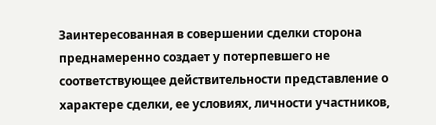Заинтересованная в совершении сделки сторона преднамеренно создает у потерпевшего не соответствующее действительности представление о характере сделки, ее условиях, личности участников,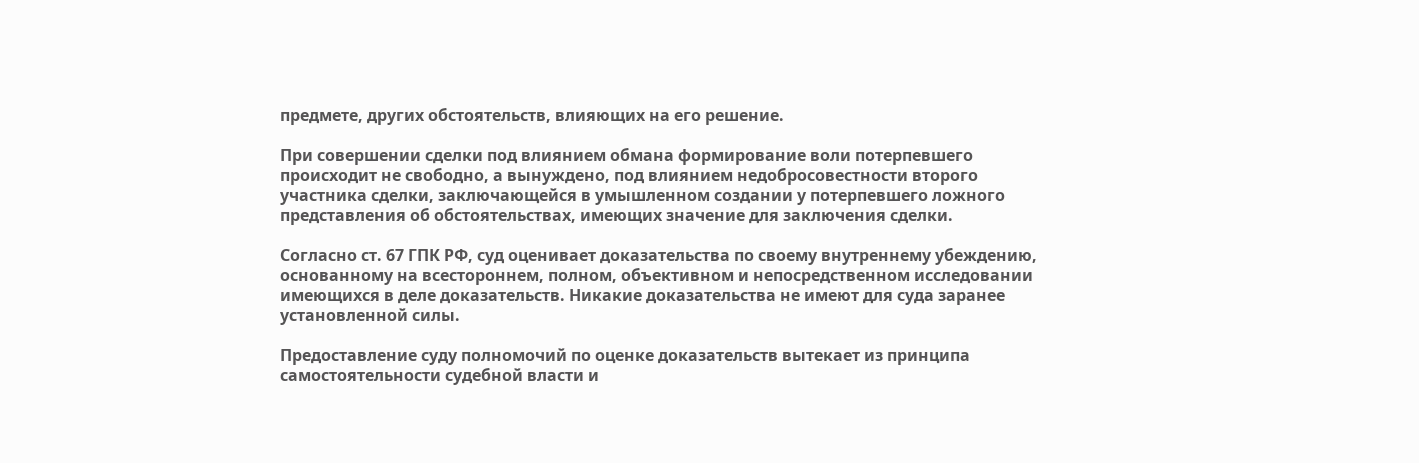предмете, других обстоятельств, влияющих на его решение.

При совершении сделки под влиянием обмана формирование воли потерпевшего происходит не свободно, а вынуждено, под влиянием недобросовестности второго участника сделки, заключающейся в умышленном создании у потерпевшего ложного представления об обстоятельствах, имеющих значение для заключения сделки.

Согласно ст. 67 ГПК РФ, суд оценивает доказательства по своему внутреннему убеждению, основанному на всестороннем, полном, объективном и непосредственном исследовании имеющихся в деле доказательств. Никакие доказательства не имеют для суда заранее установленной силы.

Предоставление суду полномочий по оценке доказательств вытекает из принципа самостоятельности судебной власти и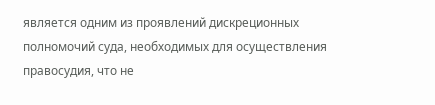является одним из проявлений дискреционных полномочий суда, необходимых для осуществления правосудия, что не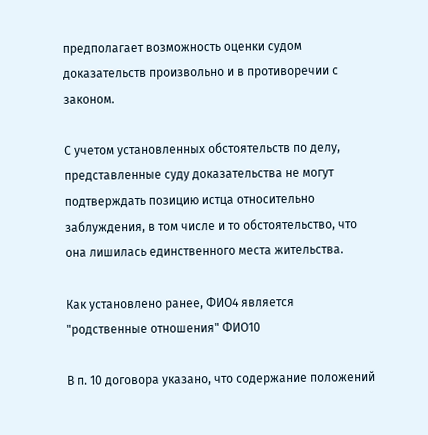предполагает возможность оценки судом доказательств произвольно и в противоречии с законом.

С учетом установленных обстоятельств по делу, представленные суду доказательства не могут подтверждать позицию истца относительно заблуждения, в том числе и то обстоятельство, что она лишилась единственного места жительства.

Как установлено ранее, ФИО4 является "родственные отношения" ФИО10

В п. 10 договора указано, что содержание положений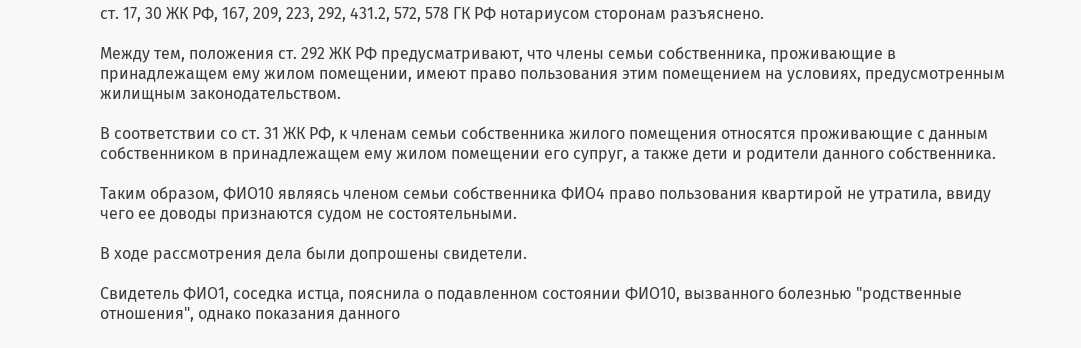ст. 17, 30 ЖК РФ, 167, 209, 223, 292, 431.2, 572, 578 ГК РФ нотариусом сторонам разъяснено.

Между тем, положения ст. 292 ЖК РФ предусматривают, что члены семьи собственника, проживающие в принадлежащем ему жилом помещении, имеют право пользования этим помещением на условиях, предусмотренным жилищным законодательством.

В соответствии со ст. 31 ЖК РФ, к членам семьи собственника жилого помещения относятся проживающие с данным собственником в принадлежащем ему жилом помещении его супруг, а также дети и родители данного собственника.

Таким образом, ФИО10 являясь членом семьи собственника ФИО4 право пользования квартирой не утратила, ввиду чего ее доводы признаются судом не состоятельными.

В ходе рассмотрения дела были допрошены свидетели.

Свидетель ФИО1, соседка истца, пояснила о подавленном состоянии ФИО10, вызванного болезнью "родственные отношения", однако показания данного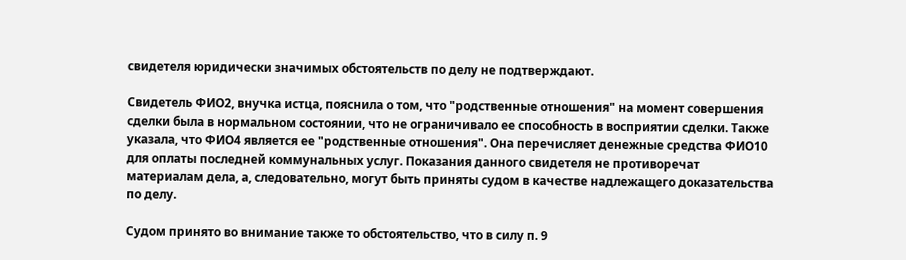свидетеля юридически значимых обстоятельств по делу не подтверждают.

Свидетель ФИО2, внучка истца, пояснила о том, что "родственные отношения" на момент совершения сделки была в нормальном состоянии, что не ограничивало ее способность в восприятии сделки. Также указала, что ФИО4 является ее "родственные отношения". Она перечисляет денежные средства ФИО10 для оплаты последней коммунальных услуг. Показания данного свидетеля не противоречат материалам дела, а, следовательно, могут быть приняты судом в качестве надлежащего доказательства по делу.

Судом принято во внимание также то обстоятельство, что в силу п. 9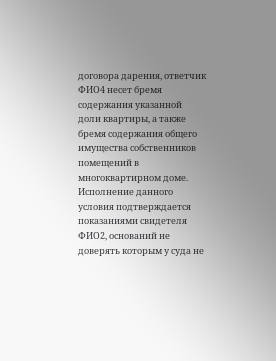договора дарения, ответчик ФИО4 несет бремя содержания указанной доли квартиры, а также бремя содержания общего имущества собственников помещений в многоквартирном доме. Исполнение данного условия подтверждается показаниями свидетеля ФИО2, оснований не доверять которым у суда не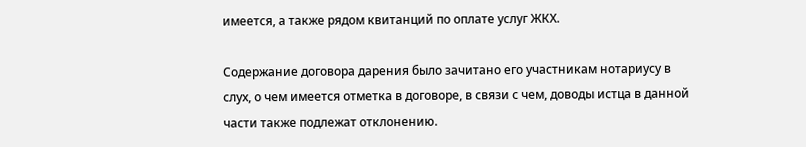имеется, а также рядом квитанций по оплате услуг ЖКХ.

Содержание договора дарения было зачитано его участникам нотариусу в слух, о чем имеется отметка в договоре, в связи с чем, доводы истца в данной части также подлежат отклонению.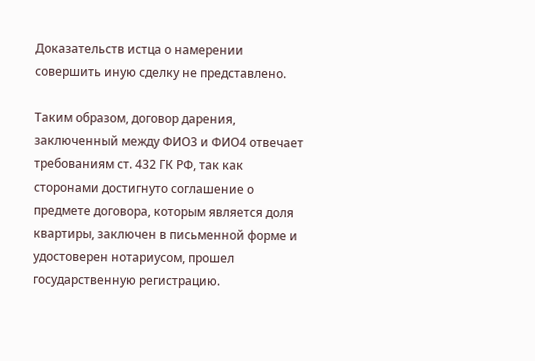Доказательств истца о намерении совершить иную сделку не представлено.

Таким образом, договор дарения, заключенный между ФИО3 и ФИО4 отвечает требованиям ст. 432 ГК РФ, так как сторонами достигнуто соглашение о предмете договора, которым является доля квартиры, заключен в письменной форме и удостоверен нотариусом, прошел государственную регистрацию.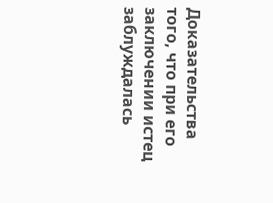Доказательства того, что при его заключении истец заблуждалась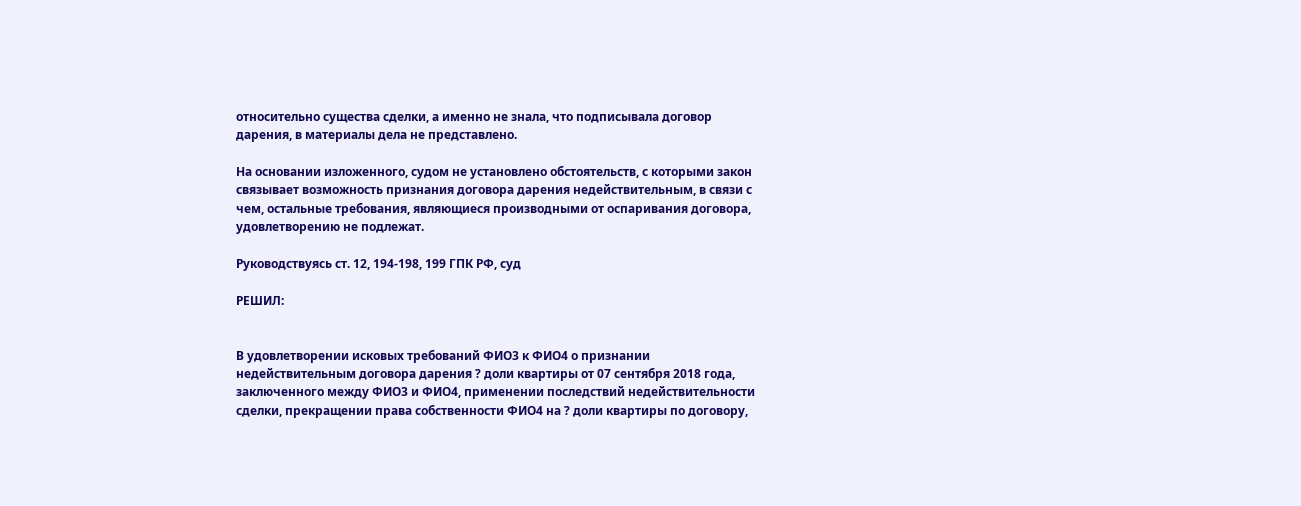относительно существа сделки, а именно не знала, что подписывала договор дарения, в материалы дела не представлено.

На основании изложенного, судом не установлено обстоятельств, с которыми закон связывает возможность признания договора дарения недействительным, в связи с чем, остальные требования, являющиеся производными от оспаривания договора, удовлетворению не подлежат.

Руководствуясь ст. 12, 194-198, 199 ГПК РФ, суд

РЕШИЛ:


В удовлетворении исковых требований ФИО3 к ФИО4 о признании недействительным договора дарения ? доли квартиры от 07 сентября 2018 года, заключенного между ФИО3 и ФИО4, применении последствий недействительности сделки, прекращении права собственности ФИО4 на ? доли квартиры по договору,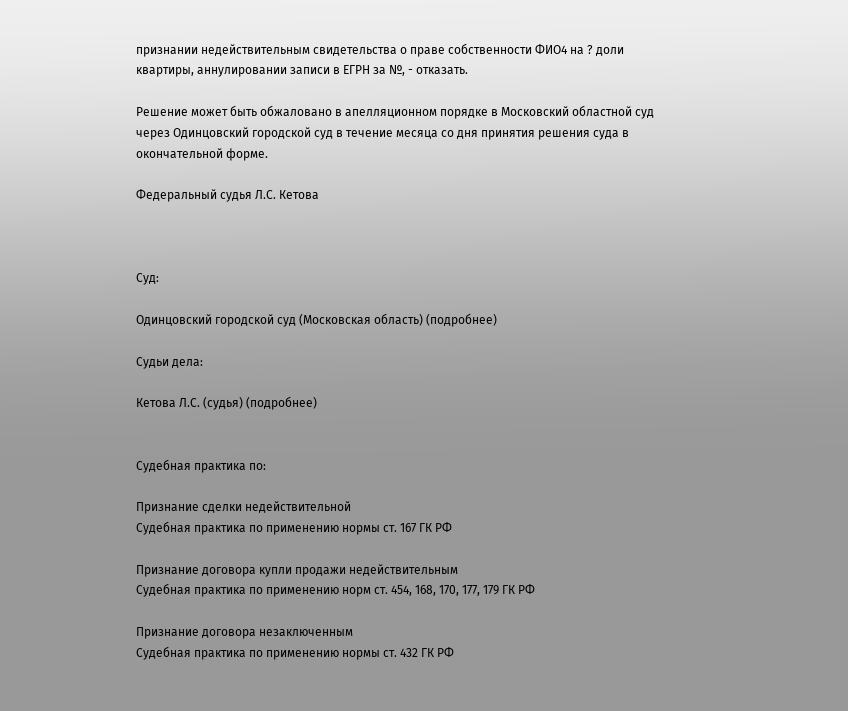признании недействительным свидетельства о праве собственности ФИО4 на ? доли квартиры, аннулировании записи в ЕГРН за №, - отказать.

Решение может быть обжаловано в апелляционном порядке в Московский областной суд через Одинцовский городской суд в течение месяца со дня принятия решения суда в окончательной форме.

Федеральный судья Л.С. Кетова



Суд:

Одинцовский городской суд (Московская область) (подробнее)

Судьи дела:

Кетова Л.С. (судья) (подробнее)


Судебная практика по:

Признание сделки недействительной
Судебная практика по применению нормы ст. 167 ГК РФ

Признание договора купли продажи недействительным
Судебная практика по применению норм ст. 454, 168, 170, 177, 179 ГК РФ

Признание договора незаключенным
Судебная практика по применению нормы ст. 432 ГК РФ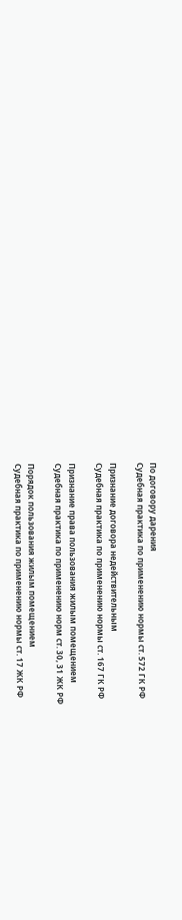По договору дарения
Судебная практика по применению нормы ст. 572 ГК РФ

Признание договора недействительным
Судебная практика по применению нормы ст. 167 ГК РФ

Признание права пользования жилым помещением
Судебная практика по применению норм ст. 30, 31 ЖК РФ

Порядок пользования жилым помещением
Судебная практика по применению нормы ст. 17 ЖК РФ